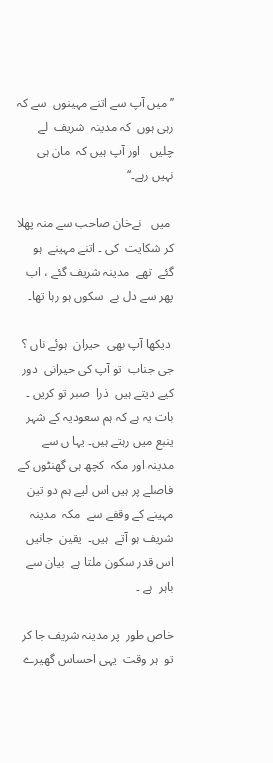’’میں آپ سے اتنے مہینوں  سے کہ رہی ہوں  کہ مدینہ  شریف  لے چلیں   اور آپ ہیں کہ  مان ہی نہیں رہے۔‘‘

 میں   نےخان صاحب سے منہ پھلا کر شکایت  کی ۔ اتنے مہینے  ہو گئے  تھے  مدینہ شریف گئے ، اب پھر سے دل بے  سکوں ہو رہا تھا۔

 دیکھا آپ بھی  حیران  ہوئے ناں ؟  جی جناب  تو آپ کی حیرانی  دور کیے دیتے ہیں  ذرا  صبر تو کریں ۔ بات یہ ہے کہ ہم سعودیہ کے شہر ینبع میں رہتے ہیں۔ یہا ں سے مدینہ اور مکہ  کچھ ہی گھنٹوں کے فاصلے پر ہیں اس لیے ہم دو تین  مہینے کے وقفے سے  مکہ  مدینہ شریف ہو آتے  ہیں۔  یقین  جانیں اس قدر سکون ملتا ہے  بیان سے باہر  ہے ۔

خاص طور  پر مدینہ شریف جا کر تو  ہر وقت  یہی احساس گھیرے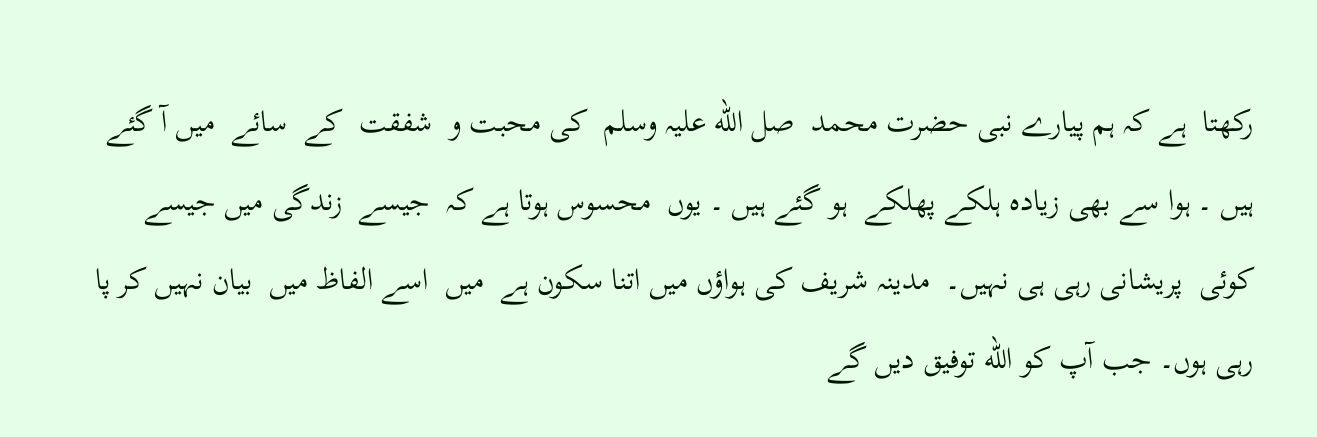رکھتا  ہے کہ ہم پیارے نبی حضرت محمد  صل الله علیہ وسلم  کی محبت و  شفقت  کے  سائے  میں آ گئے ہیں ۔ ہوا سے بھی زیادہ ہلکے پھلکے  ہو گئے ہیں ۔ یوں  محسوس ہوتا ہے کہ  جیسے  زندگی میں جیسے کوئی  پریشانی رہی ہی نہیں۔  مدینہ شریف کی ہواؤں میں اتنا سکون ہے  میں  اسے الفاظ میں  بیان نہیں کر پا رہی ہوں۔ جب آپ کو الله توفیق دیں گے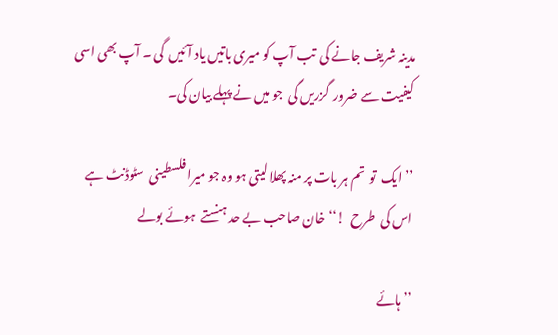مدینہ شریف جانے کی  تب آپ کو میری باتیں یاد آئیں  گی ۔ آپ بھی اسی کیفیت سے ضرور  گزریں گی  جو میں نے پہلے بیان کی۔

’’ ایک  تو  تم ہر بات پر منہ پھلا لیتی ہو وہ جو میرا فلسطینی  سٹوڈنٹ ہے  اس کی  طرح  !‘‘ خان صاحب بے حد ہنستے  ہوئے بولے

’’ ہائے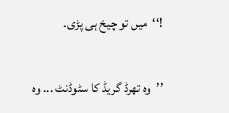!‘‘  میں تو چیخ ہی پڑی۔

’’  وہ تھرڈ گریڈ کا سٹوڈنٹ ... وہ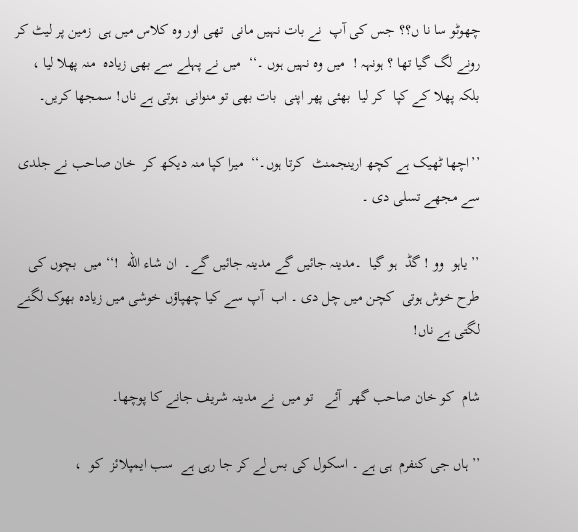چھوٹو سا نا ں؟؟ جس کی آپ  نے بات نہیں مانی  تھی اور وہ کلاس میں ہی  زمین پر لیٹ کر  رونے لگ گیا تھا ؟ ہونہہ !  میں وہ نہیں ہوں ۔‘‘  میں نے پہلے سے بھی زیادہ  منہ پھلا لیا ، بلکہ پھلا کے کپا  کر لیا  بھئی پھر اپنی  بات بھی تو منوانی  ہوتی ہے ناں! سمجھا کریں۔

’’اچھا ٹھیک ہے کچھ ارینجمنٹ  کرتا ہوں۔‘‘  میرا کپا منہ دیکھ کر  خان صاحب نے جلدی سے مجھے تسلی دی ۔

’’ یاہو  وو ! گڈ  ہو گیا  ۔مدینہ جائیں گے مدینہ جائیں گے۔  ان شاء الله  !‘‘ میں  بچوں کی طرح خوش ہوتی  کچن میں چل دی ۔ اب  آپ سے کیا چھپاؤں خوشی میں زیادہ بھوک لگنے لگتی ہے ناں!

شام  کو خان صاحب گھر  آئے   تو میں  نے مدینہ شریف جانے کا پوچھا۔

’’ ہاں جی کنفرم  ہی ہے ۔ اسکول کی بس لے کر جا رہی ہے  سب ایمپلائز  کو  ،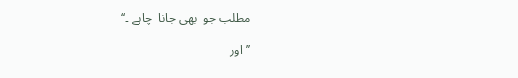مطلب جو  بھی جانا  چاہے ۔‘‘

’’ اور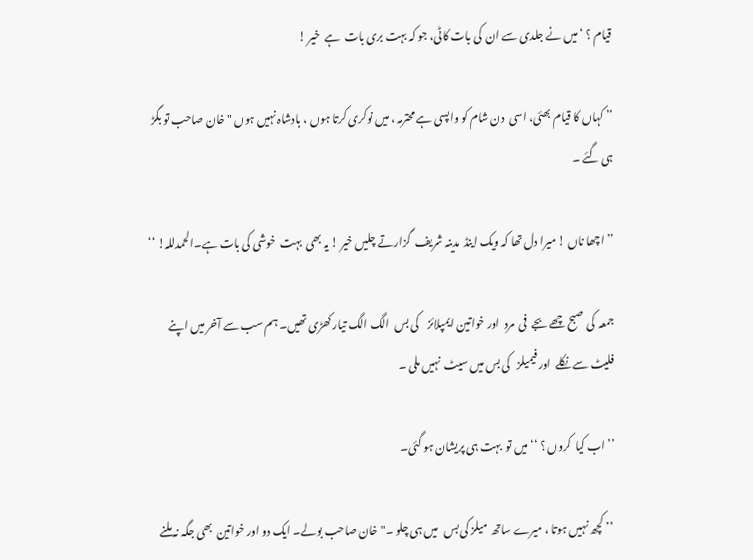قیام ؟ ‘ میں نے جلدی سے ان  کی بات کاٹی، جو کہ بہت بری بات  ہے  خیر !

’’ کہاں کا قیام بھئی، اسی  دن شام کو واپسی ہے محترمہ ، میں نوکری کرتا ہوں ، بادشاہ نہیں ہوں " خان صاحب تو بگڑ  ہی گئے ۔

’’ اچھا ناں ! میرا دل تھا کہ ویک اینڈ  مدینہ شریف  گزارتے چلیں خیر ! یہ بھی  بہت  خوشی کی بات ہے۔الحمدللہ! ‘‘

جمعہ  کی صبح چھے بجے  فی  مرد  اور خواتین ایمپلائز    کی بس  الگ الگ تیار کھڑی تھیں۔ ہم سب سے آخر میں اپنے فلیٹ سے نکلے  اور فیمیلز   کی بس میں سیٹ  نہیں ملی ۔

’’ اب کیا  کروں ؟ ‘‘ میں تو  بہت ہی پریشان ہو گئی۔

 ’’ کچھ نہیں ہوتا ، میرے ساتھ  میلز کی بس   میں ہی چلو ۔" خان صاحب بولے۔ ایک دو اور خواتین  بھی جگہ نہ ملنے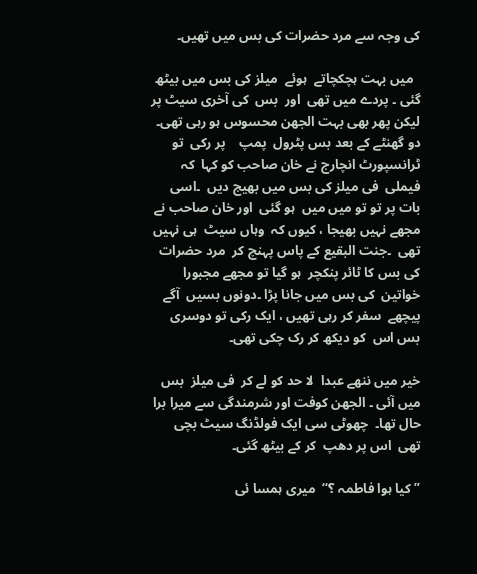کی وجہ سے مرد حضرات کی بس میں تھیں۔

  میں بہت ہچکچاتے  ہوئے  میلز کی بس میں بیٹھ گئی ۔ پردے میں تھی  اور  بس  کی آخری سیٹ پر  لیکن پھر بھی بہت الجھن محسوس ہو رہی تھی۔  دو گھنٹے کے بعد بس پٹرول  پمپ    پر رکی  تو ٹرانسپورٹ انچارج نے خان صاحب کو کہا  کہ فیملی  فی میلز کی بس میں بھیج دیں  ۔اسی بات پر تو تو میں میں  ہو گئی  اور خان صاحب نے مجھے نہیں بھیجا ، کیوں کہ  وہاں سیٹ  ہی نہیں تھی  ۔جنت البقیع کے پاس پہنچ کر  مرد حضرات  کی بس کا ٹائر پنکچر  ہو گیا تو مجھے مجبورا  خواتین  کی بس میں جانا پڑا ۔دونوں بسیں  آگے پیچھے  سفر کر رہی تھیں ، ایک رکی تو دوسری  بس اس  کو دیکھ کر رک چکی تھی۔

خیر میں ننھے عبدا  لا حد کو لے کر  فی میلز  بس میں آئی ۔ الجھن کوفت اور شرمندگی سے میرا برا حال تھا۔  چھوٹی سی ایک فولڈنگ سیٹ بچی تھی  اس پر دھپ  کر کے بیٹھ گئی۔

’’ کیا ہوا فاطمہ ؟‘‘  میری ہمسا ئی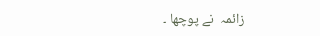زائمہ  نے پوچھا ۔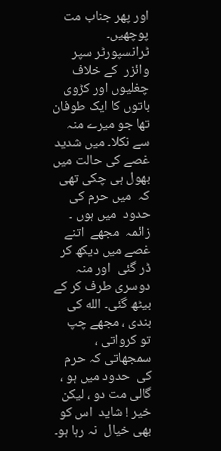اور پھر جناب مت پوچھیں۔ ٹرانسپورٹر سپر وائزر  کے خلاف چغلیوں اور کڑوی باتوں کا ایک طوفان تھا جو میرے منہ سے نکلا۔ میں شدید غصے کی حالت میں بھول ہی چکی تھی کہ  میں حرم کی حدود  میں ہوں ۔ زائمہ  مجھے  اتنے غصے میں دیکھ کر ڈر گئی  اور منہ دوسری طرف کر کے بیٹھ گئی۔ الله کی بندی ، مجھے چپ  تو کرواتی ، سمجھاتی کہ حرم  کی  حدود میں ہو ، گالی مت دو ، لیکن خیر ! شاید  اس کو بھی خیال  نہ رہا ہو۔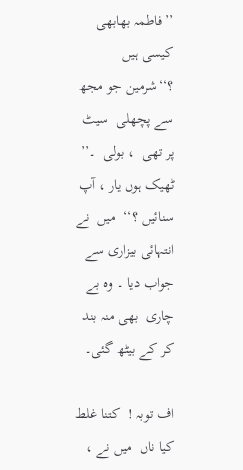’’فاطمہ بھابھی  کیسی ہیں ؟‘‘شرمین جو مجھ سے پچھلی  سیٹ پر تھی  ، بولی  ۔’’ ٹھیک ہوں یار ، آپ سنائیں ؟‘‘  میں  نے انتہائی بیزاری سے جواب دیا ۔ وہ بے چاری  بھی منہ بند کر کے بیٹھ گئی۔

اف توبہ !  کتنا غلط  کیا ناں  میں نے ،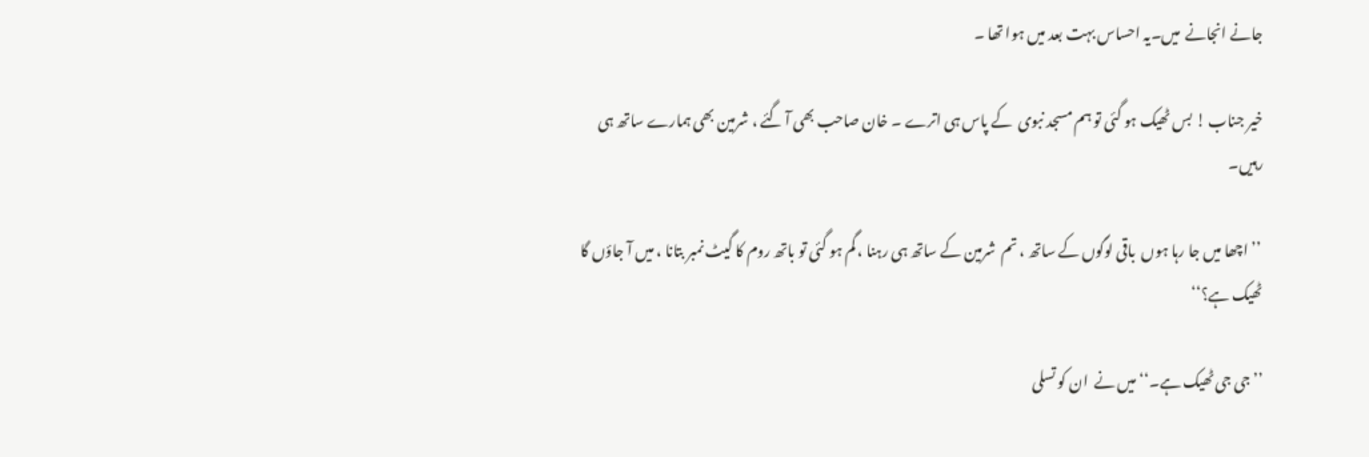جانے انجانے  میں۔یہ احساس بہت بعد میں ہوا تھا ۔

خیر جناب ! بس ٹھیک ہو گئی تو ہم مسجد نبوی  کے پاس ہی اترے ۔ خان صاحب بھی آ گئے ، شرمین بھی ہمارے ساتھ ہی رہیں۔

 ’’ اچھا میں جا رہا ہوں  باقی لوگوں کے ساتھ ، تم  شرمین کے ساتھ ہی رہنا ، گم ہو گئی تو باتھ روم کا گیٹ نمبر بتانا ، میں آ جاؤں گا ٹھیک ہے؟‘‘

’’ جی جی ٹھیک ہے۔‘‘ میں نے  ان کو تسلی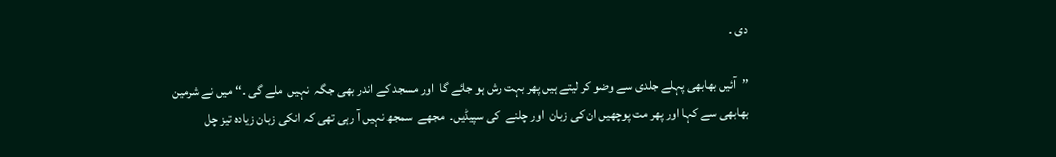دی ۔

’’آئیں بھابھی پہلے جلدی سے وضو کر لیتے ہیں پھر بہت رش ہو جائے گا  اور مسجد کے اندر بھی جگہ  نہیں  ملے گی ۔‘‘ میں نے شرمین بھابھی سے کہا اور پھر مت پوچھیں ان کی زبان  اور چلنے  کی سپیڈیں۔  مجھے  سمجھ نہیں آ رہی تھی کہ انکی زبان زیادہ تیز چل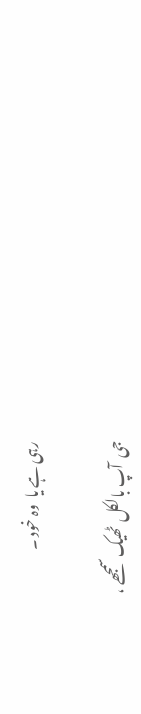رہی ہے یا  وہ خود ۔

جی  آپ بالکل  ٹھیک سمجھے ،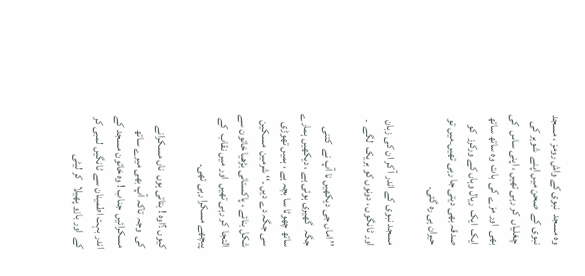وہ مسجد  نبوی کے واش رومز ، مسجد نبوی کے  صحن میں اپنے  شوہر کی چغلیاں  کر رہی تھیں ، اپنی ساس  کی بھی  اور مزے کی  بات  وہ ساتھ ساتھ ایک  ایک  ریال وہاں کے ورکرز  کو صدقہ بھی دیتی جا رہی تھیں۔میں تو حیران ہی رہ گئی۔

مسجد نبوی کے اندر آ کر ان کی زبان اور ٹانگوں ، دونوں کو بریک  لگے  ۔

’’ اماں جی دیکھیں نا آپ نے  کتنی جگہ  گھیری ہوئی ہے ، دیکھیں ہمارے ساتھ چھوٹا سا بچہ ہے ، ہمیں تھوڑی سی جگہ دے دیں ۔‘‘ شرمین  مسکین شکل بنائے ، پاکستانی بڑھیا خاتون سے التجا  کر رہی تھیں  اور میں نقاب  کے  پیچھے مسکرا رہی تھی۔

کیوں ؟اوہ ! بتاتی ہوں  ناں مسکرانے کی  وجہ  تاکہ آپ بھی میرے ساتھ مسکرائیں  جناب ! وہ خاتون مسجد کے اندر بہت اطمینان سے ٹانگیں لمبی کر کے  اور بازو پھیلا   کر لیٹی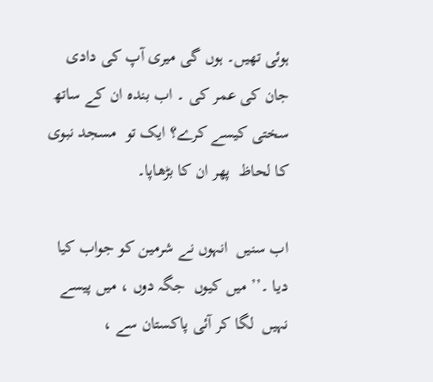ہوئی تھیں۔ ہوں گی میری آپ کی دادی   جان کی عمر کی ۔ اب بندہ ان کے ساتھ  سختی کیسے کرے؟ ایک تو  مسجد نبوی  کا لحاظ  پھر ان کا بڑھاپا۔

اب سنیں  انہوں نے شرمین کو جواب کیا دیا ۔’’ میں کیوں  جگہ دوں ، میں پیسے نہیں  لگا کر آئی پاکستان سے ،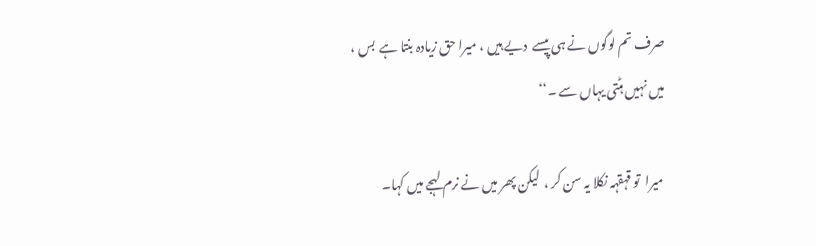صرف تم لوگوں نے ہی پیسے  دیے ہیں ، میرا حق زیادہ بنتا ہے  بس ، میں نہیں ہٹتی یہاں سے ۔‘‘

 میرا  تو قہقہہ نکلا یہ سن کر ،  لیکن پھر میں نے نرم لہجے میں کہا۔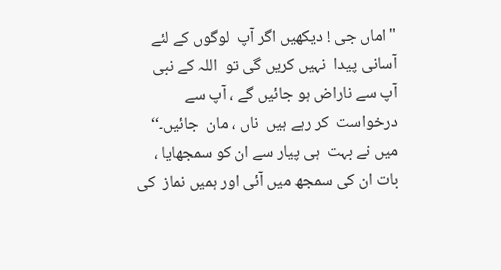"اماں جی ! دیکھیں اگر آپ  لوگوں کے لئے آسانی پیدا  نہیں کریں گی تو  اللہ کے نبی آپ سے ناراض ہو جائیں گے ، آپ سے درخواست  کر رہے ہیں  ناں ، مان  جائیں۔‘‘  میں نے بہت  ہی پیار سے ان کو سمجھایا ، بات ان کی سمجھ میں آئی اور ہمیں نماز  کی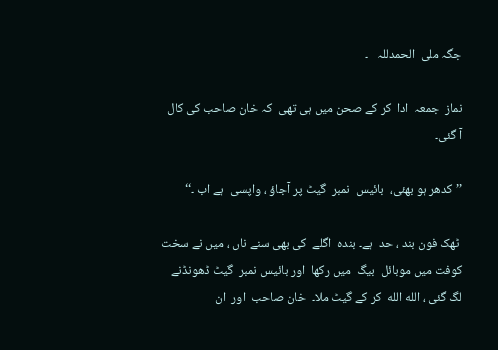جگہ ملی  الحمدللہ   ۔

نماز  جمعہ  ادا  کر کے صحن میں ہی تھی  کہ خان صاحب کی کال  آ گئی۔

’’ کدھر ہو بھئی،  بائیس  نمبر  گیٹ پر آجاؤ ، واپسی  ہے اب ۔‘‘

 ٹھک فون بند ، حد  ہے۔ بندہ  اگلے  کی بھی سنے ناں ، میں نے سخت کوفت میں موبائل  بیگ  میں رکھا  اور بائیس نمبر  گیٹ ڈھونڈنے  لگ گئی ، الله الله  کر کے گیٹ ملا۔  خان صاحب  اور  ان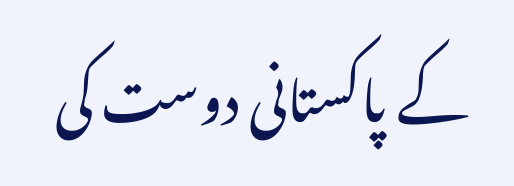کے پاکستانی دوست کی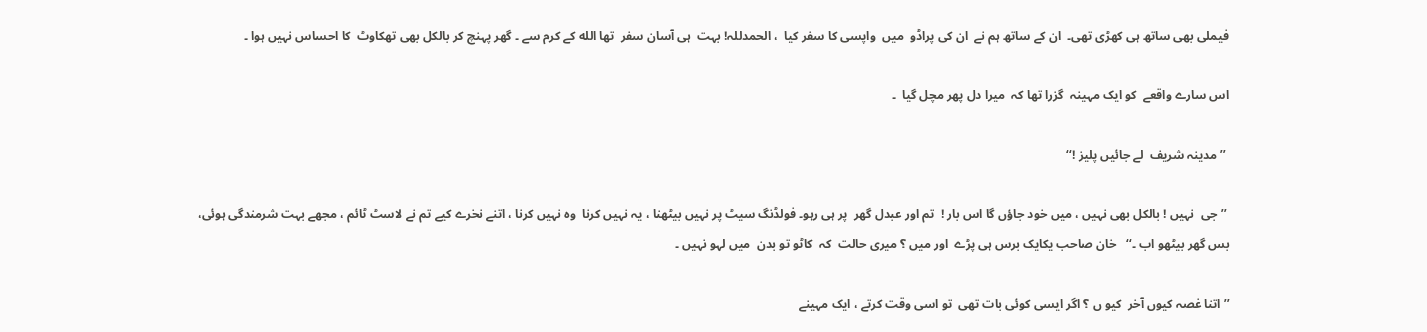فیملی بھی ساتھ ہی کھڑی تھی۔  ان کے ساتھ ہم نے  ان کی پراڈو  میں  واپسی کا سفر کیا  ، الحمدللہ! بہت  ہی آسان سفر  تھا الله کے کرم سے ۔ گھر پہنچ کر بالکل بھی تھکاوٹ  کا احساس نہیں ہوا ۔

اس سارے واقعے  کو ایک مہینہ  گزرا تھا کہ  میرا دل پھر مچل گیا  ۔

 ’’ مدینہ شریف  لے جائیں پلیز !‘‘

 ’’ جی  نہیں ! بالکل بھی نہیں ، میں خود جاؤں گا اس بار !  تم اور عبدل گھر  پر ہی رہو۔ فولڈنگ سیٹ پر نہیں بیٹھنا ، یہ نہیں کرنا  وہ نہیں کرنا ، اتنے نخرے کیے تم نے لاسٹ ٹائم ، مجھے بہت شرمندگی ہوئی، بس گھر بیٹھو اب ۔‘‘   خان صاحب یکایک برس ہی پڑے  اور میں ؟ میری حالت  کہ  کاٹو تو بدن  میں لہو نہیں ۔

’’ اتنا غصہ کیوں آخر  کیو ں ؟ اگر ایسی کوئی بات تھی  تو اسی وقت کرتے ، ایک مہینے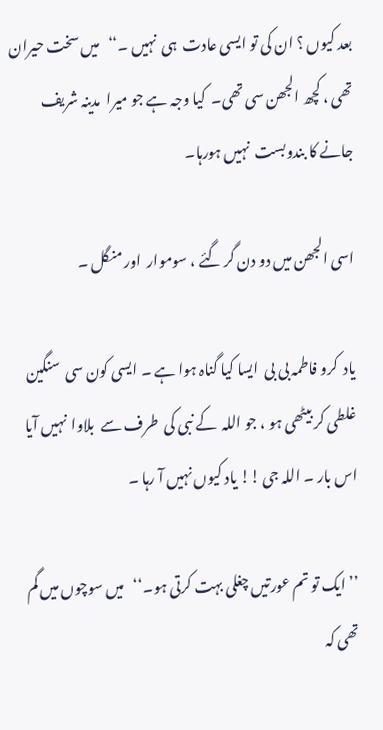بعد کیوں ؟ ان کی تو ایسی عادت  ہی  نہیں ۔‘‘   میں سخت حیران تھی ، کچھ الجھن سی تھی۔  کیا وجہ ہے جو میرا  مدینہ شریف جانے کا بندوبست  نہیں ہورہا۔

اسی الجھن میں دو دن گر گئے ، سوموار  اور منگل ۔

یاد  کرو فاطمہ بی بی  ایسا کیا گناہ ہوا ہے ۔ ایسی کون سی  سنگین غلطی کر بیٹھی ہو ، جو اللہ  کے نبی کی  طرف سے  بلاوا  نہیں آیا  اس بار ۔ اللہ جی !! یاد کیوں نہیں آ رہا ۔

’’ ایک تو تم عورتیں چغلی بہت کرتی ہو۔‘‘   میں سوچوں میں گم تھی کہ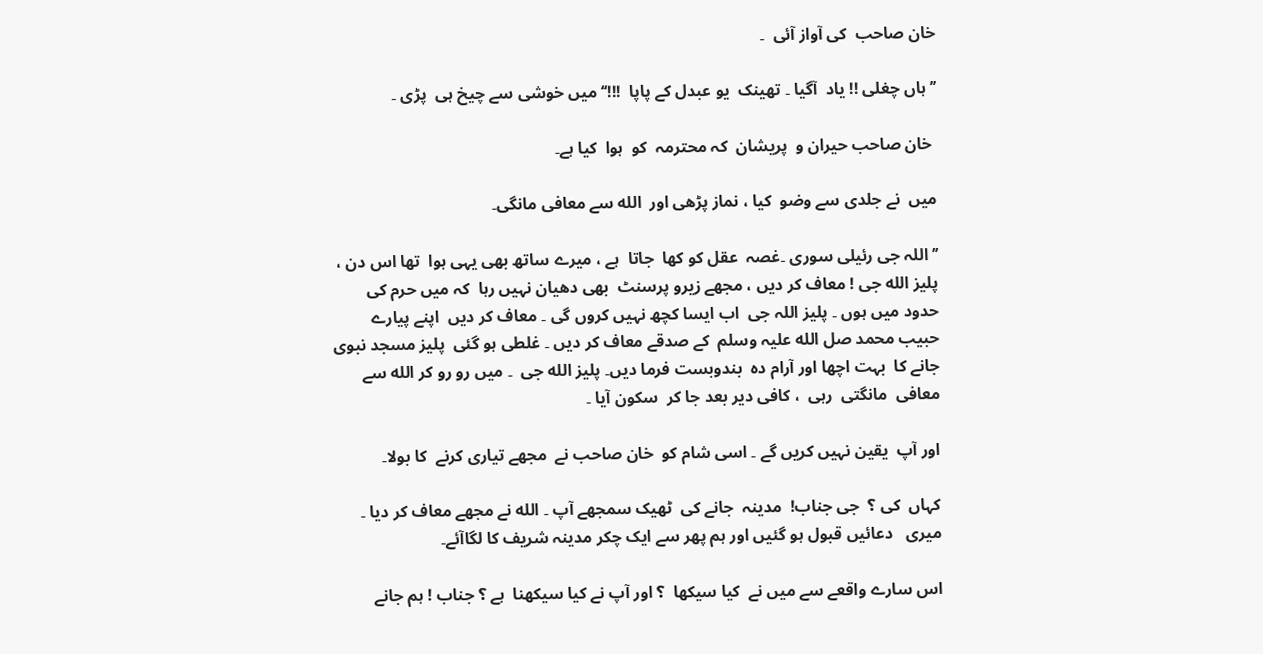خان صاحب  کی آواز آئی  ۔

’’ ہاں چغلی !! یاد  آگیا ۔ تھینک  یو عبدل کے پاپا  !!!‘‘میں خوشی سے چیخ ہی  پڑی ۔

 خان صاحب حیران و  پریشان  کہ محترمہ  کو  ہوا  کیا ہے۔

میں  نے جلدی سے وضو  کیا ، نماز پڑھی اور  الله سے معافی مانگی۔

’’ اللہ جی رئیلی سوری ۔غصہ  عقل کو کھا  جاتا  ہے ، میرے ساتھ بھی یہی ہوا  تھا اس دن ، پلیز الله جی ! معاف کر دیں ، مجھے زیرو پرسنٹ  بھی دھیان نہیں رہا  کہ میں حرم کی حدود میں ہوں ۔ پلیز اللہ جی  اب ایسا کچھ نہیں کروں گی ۔ معاف کر دیں  اپنے پیارے حبیب محمد صل الله علیہ وسلم  کے صدقے معاف کر دیں ۔ غلطی ہو گئی  پلیز مسجد نبوی جانے کا  بہت اچھا اور آرام دہ  بندوبست فرما دیں۔ پلیز الله جی  ۔ میں رو رو کر الله سے معافی  مانگتی  رہی  ، کافی دیر بعد جا کر  سکون آیا ۔

اور آپ  یقین نہیں کریں گے ۔ اسی شام کو  خان صاحب نے  مجھے تیاری کرنے  کا بولا۔

کہاں  کی ؟  جی جناب!  مدینہ  جانے کی  ٹھیک سمجھے آپ ۔ الله نے مجھے معاف کر دیا ۔ میری   دعائیں قبول ہو گئیں اور ہم پھر سے ایک چکر مدینہ شریف کا لگاآئے۔

اس سارے واقعے سے میں نے  کیا سیکھا  ؟ اور آپ نے کیا سیکھنا  ہے ؟ جناب ! ہم جانے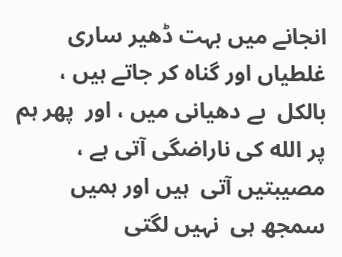انجانے میں بہت ڈھیر ساری غلطیاں اور گناہ کر جاتے ہیں ،  بالکل  بے دھیانی میں ، اور  پھر ہم پر الله کی ناراضگی آتی ہے ، مصیبتیں آتی  ہیں اور ہمیں سمجھ ہی  نہیں لگتی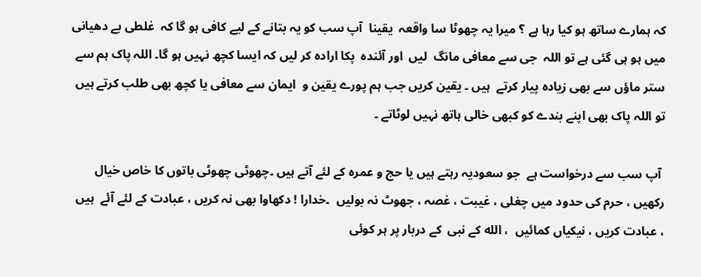کہ ہمارے ساتھ ہو کیا رہا ہے ؟ میرا یہ چھوٹا سا واقعہ  یقینا  آپ سب کو یہ بتانے کے لیے کافی ہو گا کہ  غلطی بے دھیانی میں ہو ہی گئی ہے تو اللہ  جی سے معافی مانگ  لیں  اور آئندہ  پکا ارادہ کر لیں کہ ایسا کچھ نہیں ہو گا۔ اللہ پاک ہم سے ستر ماؤں سے بھی زیادہ پیار کرتے  ہیں ۔ یقین کریں جب ہم پورے یقین و  ایمان سے معافی یا کچھ بھی طلب کرتے ہیں  تو اللہ پاک بھی اپنے بندے کو کبھی خالی ہاتھ نہیں لوٹاتے ۔

 آپ سب سے درخواست ہے  جو سعودیہ رہتے ہیں یا حج و عمرہ کے لئے آتے ہیں ۔چھوٹی چھوٹی باتوں کا خاص خیال رکھیں ، حرم کی حدود میں چغلی ، غیبت ، غصہ ، جھوٹ نہ بولیں  ۔خدارا ! دکھاوا بھی نہ کریں ، عبادت کے لئے آئے  ہیں ، عبادت کریں ، نیکیاں کمائیں  ، الله کے نبی  کے دربار پر ہر کوئی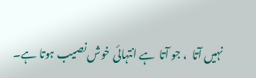نہیں آتا  ، جو آتا  ہے انتہائی خوش نصیب ہوتا ہے۔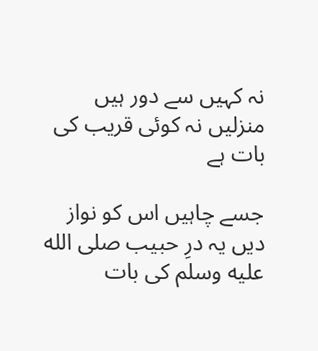نہ کہیں سے دور ہیں منزلیں نہ کوئی قریب کی بات ہے

جسے چاہیں اس کو نواز دیں یہ درِ حبیب صلى الله عليه وسلم کی بات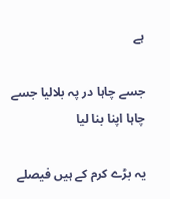ہے

جسے چاہا در پہ بلالیا جسے چاہا اپنا بنا لیا

یہ بڑے کرم کے ہیں فیصلے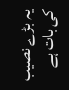یہ بڑے نصیب کی بات ہے